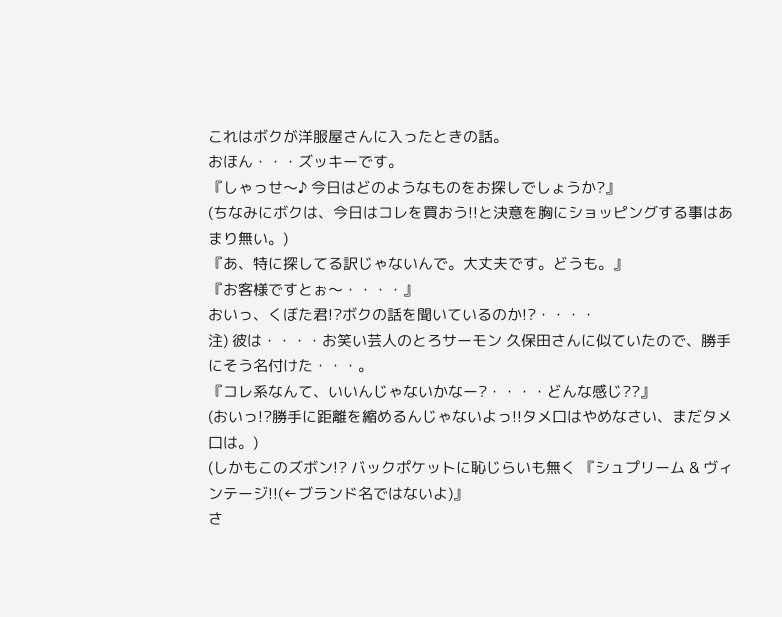これはボクが洋服屋さんに入ったときの話。
おほん・・・ズッキーです。
『しゃっせ〜♪ 今日はどのようなものをお探しでしょうか?』
(ちなみにボクは、今日はコレを買おう!!と決意を胸にショッピングする事はあまり無い。)
『あ、特に探してる訳じゃないんで。大丈夫です。どうも。』
『お客様ですとぉ〜・・・・』
おいっ、くぼた君!?ボクの話を聞いているのか!?・・・・
注) 彼は・・・・お笑い芸人のとろサーモン 久保田さんに似ていたので、勝手にそう名付けた・・・。
『コレ系なんて、いいんじゃないかなー?・・・・どんな感じ??』
(おいっ!?勝手に距離を縮めるんじゃないよっ!!タメ口はやめなさい、まだタメ口は。)
(しかもこのズボン!? バックポケットに恥じらいも無く 『シュプリーム & ヴィンテージ!!(←ブランド名ではないよ)』
さ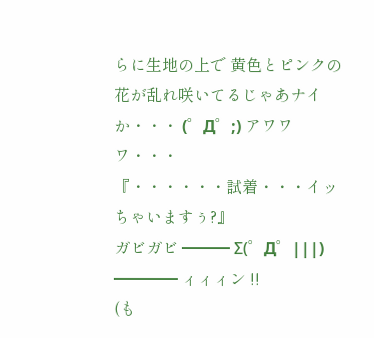らに生地の上で 黄色とピンクの花が乱れ咲いてるじゃあナイか・・・ (゜Д゜;) アワワワ・・・
『・・・・・・試着・・・イッちゃいますぅ?』
ガビガビ ━━━ Σ(゜Д゜|||) ━━━━ ィィィン !!
(も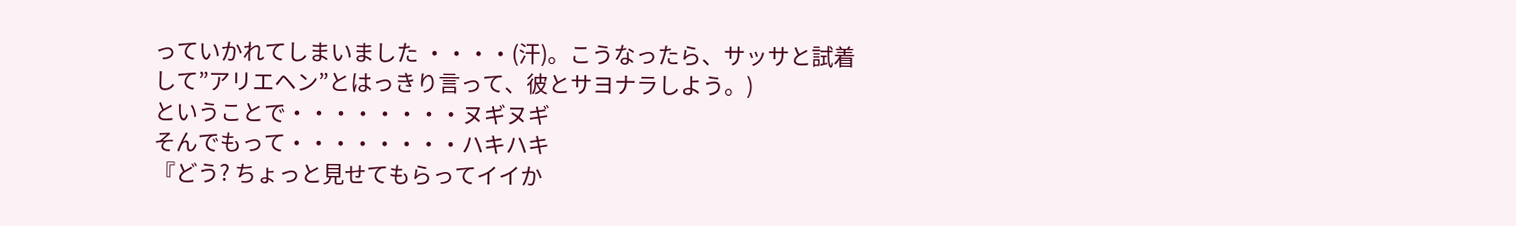っていかれてしまいました ・・・・(汗)。こうなったら、サッサと試着して”アリエヘン”とはっきり言って、彼とサヨナラしよう。)
ということで・・・・・・・・ヌギヌギ
そんでもって・・・・・・・・ハキハキ
『どう? ちょっと見せてもらってイイか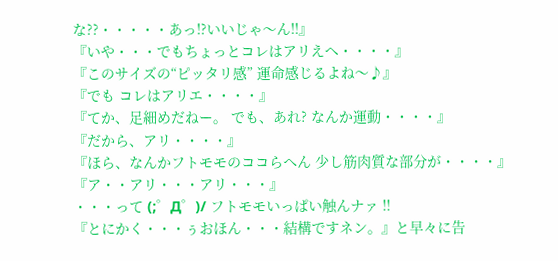な??・・・・・あっ!?いいじゃ〜ん!!』
『いや・・・でもちょっとコレはアリえへ・・・・』
『このサイズの“ピッタリ感” 運命感じるよね〜♪』
『でも コレはアリエ・・・・』
『てか、足細めだねー。 でも、あれ? なんか運動・・・・』
『だから、アリ・・・・』
『ほら、なんかフトモモのココらへん 少し筋肉質な部分が・・・・』
『ア・・アリ・・・アリ・・・』
・・・って (;゜Д゜)/ フトモモいっぱい触んナァ !!
『とにかく・・・ぅおほん・・・結構ですネン。』と早々に告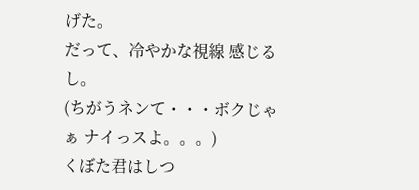げた。
だって、冷やかな視線 感じるし。
(ちがうネンて・・・ボクじゃぁ ナイっスよ。。。)
くぼた君はしつ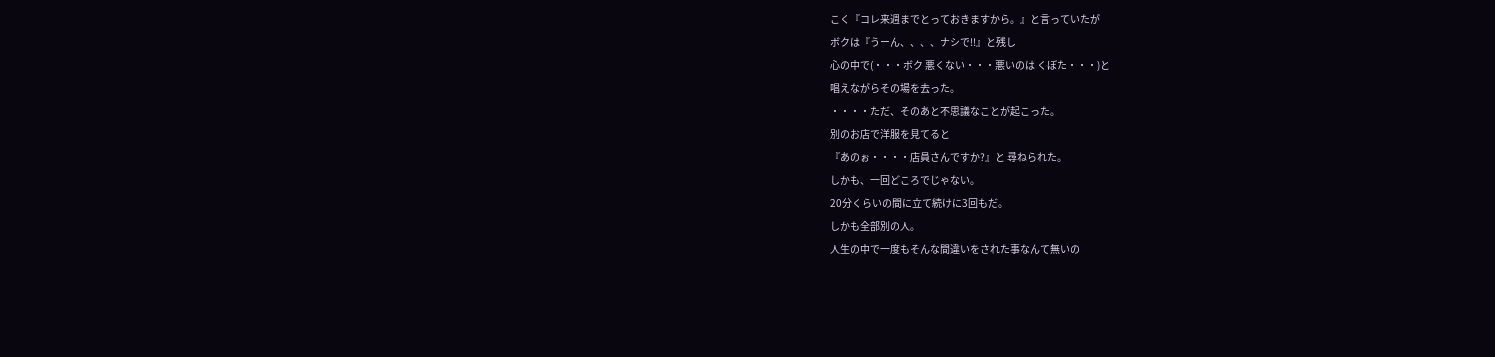こく『コレ来週までとっておきますから。』と言っていたが
ボクは『うーん、、、、ナシで!!』と残し
心の中で(・・・ボク 悪くない・・・悪いのは くぼた・・・)と
唱えながらその場を去った。
・・・・ただ、そのあと不思議なことが起こった。
別のお店で洋服を見てると
『あのぉ・・・・店員さんですか?』と 尋ねられた。
しかも、一回どころでじゃない。
20分くらいの間に立て続けに3回もだ。
しかも全部別の人。
人生の中で一度もそんな間違いをされた事なんて無いの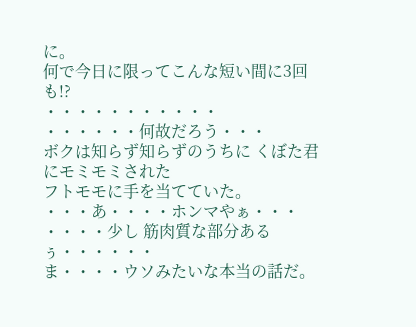に。
何で今日に限ってこんな短い間に3回も!?
・・・・・・・・・・・
・・・・・・何故だろう・・・
ボクは知らず知らずのうちに くぼた君にモミモミされた
フトモモに手を当てていた。
・・・あ・・・・ホンマやぁ・・・
・・・・少し 筋肉質な部分あるぅ・・・・・・
ま・・・・ウソみたいな本当の話だ。